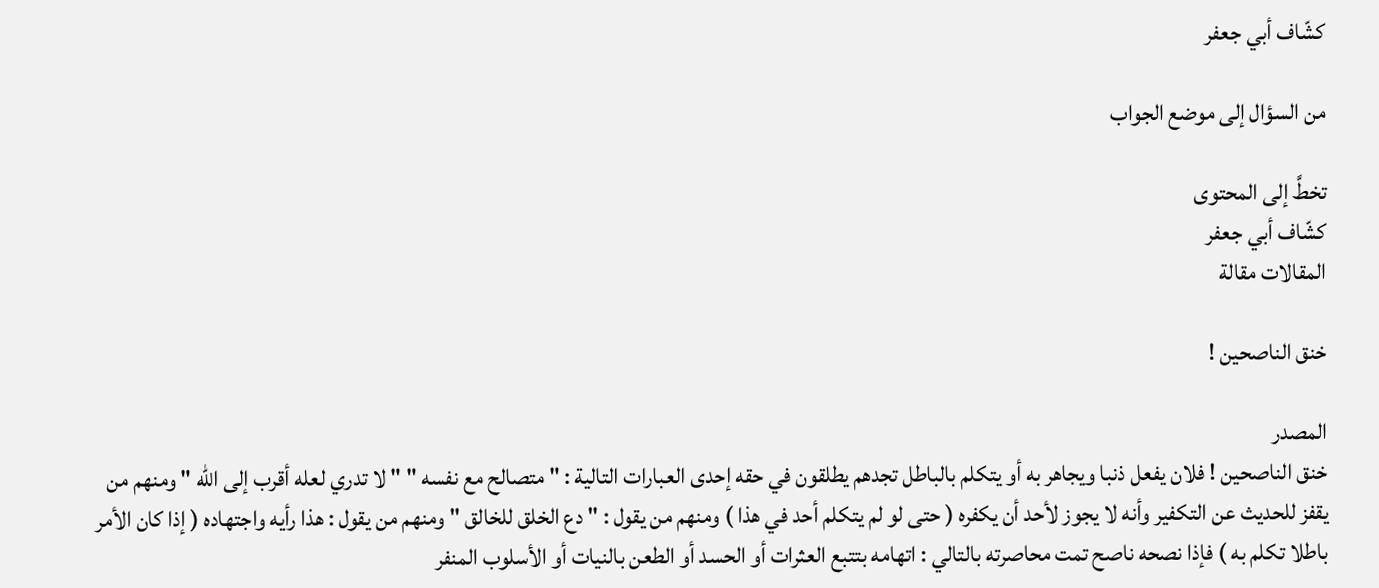كشّاف أبي جعفر

من السؤال إلى موضع الجواب

تخطَّ إلى المحتوى
كشّاف أبي جعفر
المقالات مقالة

خنق الناصحين !

المصدر
خنق الناصحين ! فلان يفعل ذنبا ويجاهر به أو يتكلم بالباطل تجدهم يطلقون في حقه إحدى العبارات التالية : " متصالح مع نفسه " " لا تدري لعله أقرب إلى الله " ومنهم من يقفز للحديث عن التكفير وأنه لا يجوز لأحد أن يكفره ( حتى لو لم يتكلم أحد في هذا ) ومنهم من يقول : " دع الخلق للخالق " ومنهم من يقول : هذا رأيه واجتهاده ( إذا كان الأمر باطلا تكلم به ) فإذا نصحه ناصح تمت محاصرته بالتالي : اتهامه بتتبع العثرات أو الحسد أو الطعن بالنيات أو الأسلوب المنفر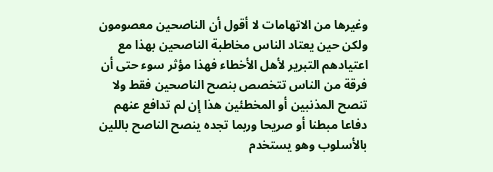وغيرها من الاتهامات لا أقول أن الناصحين معصومون ولكن حين يعتاد الناس مخاطبة الناصحين بهذا مع اعتيادهم التبرير لأهل الأخطاء فهذا مؤثر سوء حتى أن فرقة من الناس تتخصص بنصح الناصحين فقط ولا تنصح المذنبين أو المخطئين هذا إن لم تدافع عنهم دفاعا مبطنا أو صريحا وربما تجده ينصح الناصح باللين بالأسلوب وهو يستخدم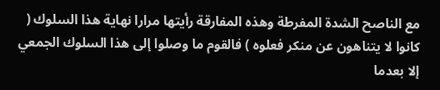مع الناصح الشدة المفرطة وهذه المفارقة رأيتها مرارا نهاية هذا السلوك ( كانوا لا يتناهون عن منكر فعلوه ) فالقوم ما وصلوا إلى هذا السلوك الجمعي إلا بعدما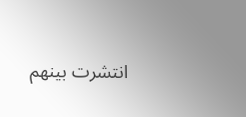انتشرت بينهم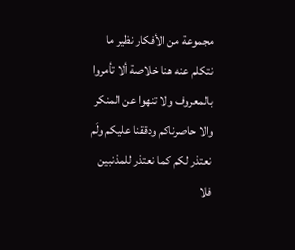مجموعة من الأفكار نظير ما نتكلم عنه هنا خلاصة ألا تأمروا بالمعروف ولا تنهوا عن المنكر والا حاصرناكم ودققنا عليكم ولَم نعتذر لكم كما نعتذر للمذنبين فلا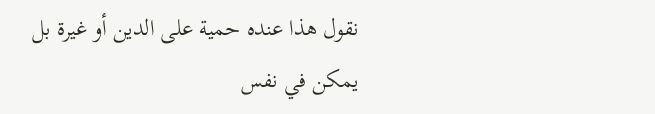نقول هذا عنده حمية على الدين أو غيرة بل يمكن في نفس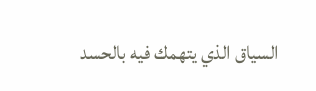السياق الذي يتهمك فيه بالحسد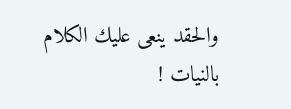والحقد ينعى عليك الكلام بالنيات !